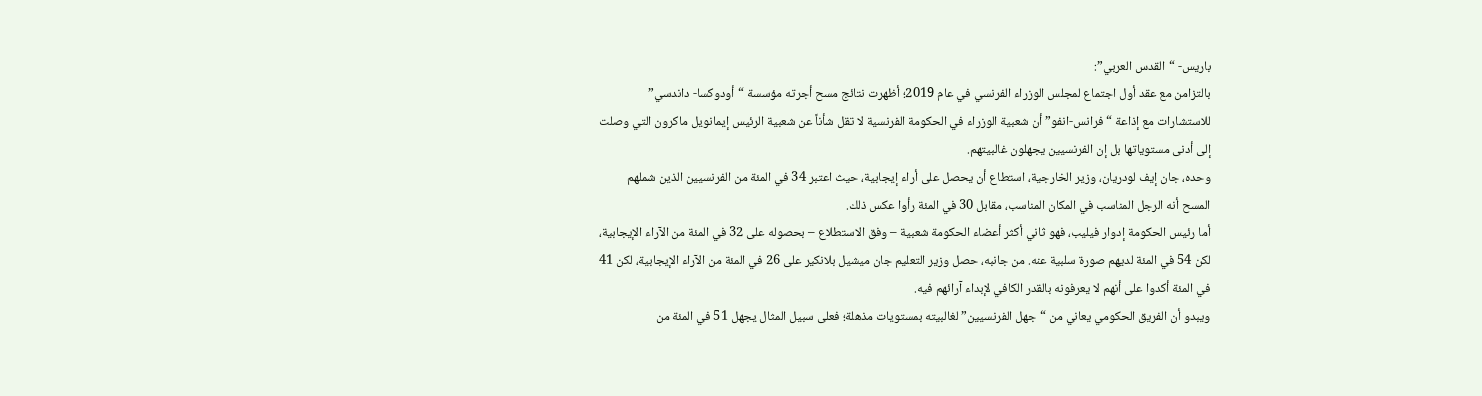باريس- “القدس العربي”:
بالتزامن مع عقد أول اجتماع لمجلس الوزراء الفرنسي في عام 2019؛ أظهرت نتائج مسح أجرته مؤسسة “أودوكسا- داندسي” للاستشارات مع إذاعة “فرانس-انفو” أن شعبية الوزراء في الحكومة الفرنسية لا تقل شأناً عن شعبية الرئيس إيمانويل ماكرون التي وصلت إلى أدنى مستوياتها بل إن الفرنسيين يجهلون غالبيتهم.
وحده، جان إيف لودريان، وزير الخارجية، استطاع أن يحصل على أراء إيجابية، حيث اعتبر 34 في المئة من الفرنسيين الذين شملهم المسح أنه الرجل المناسب في المكان المناسب، مقابل 30 في المئة رأوا عكس ذلك.
أما رئيس الحكومة إدوار فيليب، فهو ثاني أكثر أعضاء الحكومة شعبية – وفق الاستطلاع – بحصوله على 32 في المئة من الآراء الإيجابية، لكن 54 في المئة لديهم صورة سلبية عنه. من جانبه، حصل وزير التعليم جان ميشيل بلانكير على 26 في المئة من الآراء الإيجابية، لكن 41 في المئة أكدوا على أنهم لا يعرفونه بالقدر الكافي لإبداء آرائهم فيه.
ويبدو أن الفريق الحكومي يعاني من “جهل الفرنسيين” لغالبيته بمستويات مذهلة؛ فعلى سبيل المثال يجهل 51 في المئة من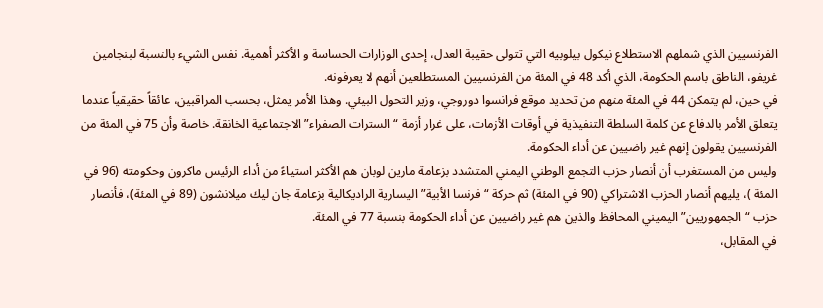الفرنسيين الذي شملهم الاستطلاع نيكول بيلوبيه التي تتولى حقيبة العدل، إحدى الوزارات الحساسة و الأكثر أهمية. نفس الشيء بالنسبة لبنجامين غريفو، الناطق باسم الحكومة، الذي أكد 48 في المئة من الفرنسيين المستطلعين أنهم لا يعرفونه.
في حين، لم يتمكن 44 في المئة منهم من تحديد موقع فرانسوا دوروجي، وزير التحول البيئي. وهذا الأمر يمثل، بحسب المراقبين، عائقاً حقيقياً عندما يتعلق الأمر بالدفاع عن كلمة السلطة التنفيذية في أوقات الأزمات، على غرار أزمة “السترات الصفراء” الاجتماعية الخانقة. خاصة وأن 75 في المئة من الفرنسيين يقولون إنهم غير راضيين عن أداء الحكومة.
وليس من المستغرب أن أنصار حزب التجمع الوطني اليمني المتشدد بزعامة مارين لوبان هم الأكثر استياءً من أداء الرئيس ماكرون وحكومته (96 في المئة )، يليهم أنصار الحزب الاشتراكي (90 في المئة) ثم حركة “فرنسا الأبية” اليسارية الراديكالية بزعامة جان ليك ميلانشون (89 في المئة)، فأنصار حزب “الجمهوريين” اليميني المحافظ والذين هم غير راضيين عن أداء الحكومة بنسبة 77 في المئة.
في المقابل،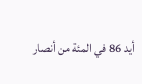أيد 86 في المئة من أنصار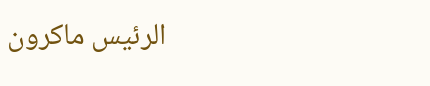الرئيس ماكرون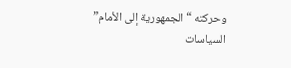وحركته “الجمهورية إلى الأمام” السياسات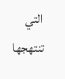التي تنتهجها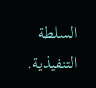السلطة التنفيذية.